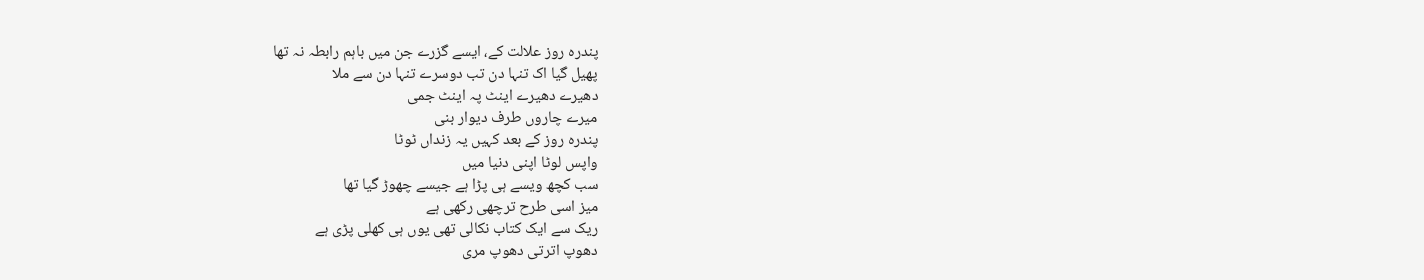پندرہ روز علالت کے، ایسے گزرے جن میں باہم رابطہ نہ تھا
پھیل گیا اک تنہا دن تب دوسرے تنہا دن سے ملا
دھیرے دھیرے اینٹ پہ اینٹ جمی
میرے چاروں طرف دیوار بنی
پندرہ روز کے بعد کہیں یہ زنداں ٹوٹا
واپس لوٹا اپنی دنیا میں
سب کچھ ویسے ہی پڑا ہے جیسے چھوڑ گیا تھا
میز اسی طرح ترچھی رکھی ہے
ریک سے ایک کتاب نکالی تھی یوں ہی کھلی پڑی ہے
دھوپ اترتی دھوپ مری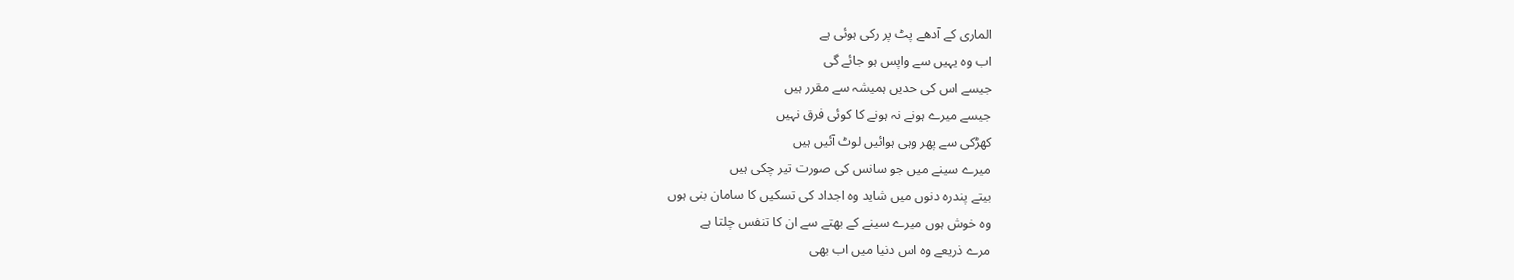الماری کے آدھے پٹ پر رکی ہوئی ہے
اب وہ یہیں سے واپس ہو جائے گی
جیسے اس کی حدیں ہمیشہ سے مقرر ہیں
جیسے میرے ہونے نہ ہونے کا کوئی فرق نہیں
کھڑکی سے پھر وہی ہوائیں لوٹ آئیں ہیں
میرے سینے میں جو سانس کی صورت تیر چکی ہیں
بیتے پندرہ دنوں میں شاید وہ اجداد کی تسکیں کا سامان بنی ہوں
وہ خوش ہوں میرے سینے کے بھتے سے ان کا تنفس چلتا ہے
مرے ذریعے وہ اس دنیا میں اب بھی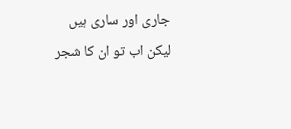جاری اور ساری ہیں
لیکن اب تو ان کا شجر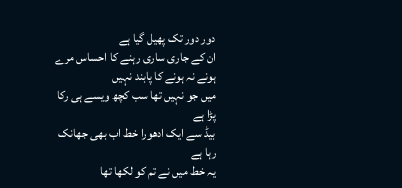دور دور تک پھیل گیا ہے
ان کے جاری ساری رہنے کا احساس مرے ہونے نہ ہونے کا پابند نہیں
میں جو نہیں تھا سب کچھ ویسے ہی رکا پڑا ہے
بیڈ سے ایک ادھورا خط اب بھی جھانک رہا ہے
یہ خط میں نے تم کو لکھا تھا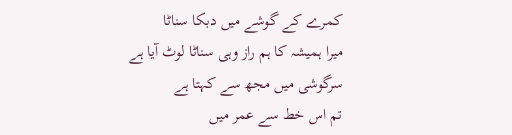کمرے کے گوشے میں دبکا سناٹا
میرا ہمیشہ کا ہم راز وہی سناٹا لوٹ آیا ہے
سرگوشی میں مجھ سے کہتا ہے
تم اس خط سے عمر میں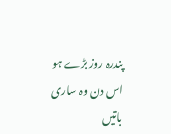پندرہ روز بڑے ہو
اس دن وہ ساری باتیں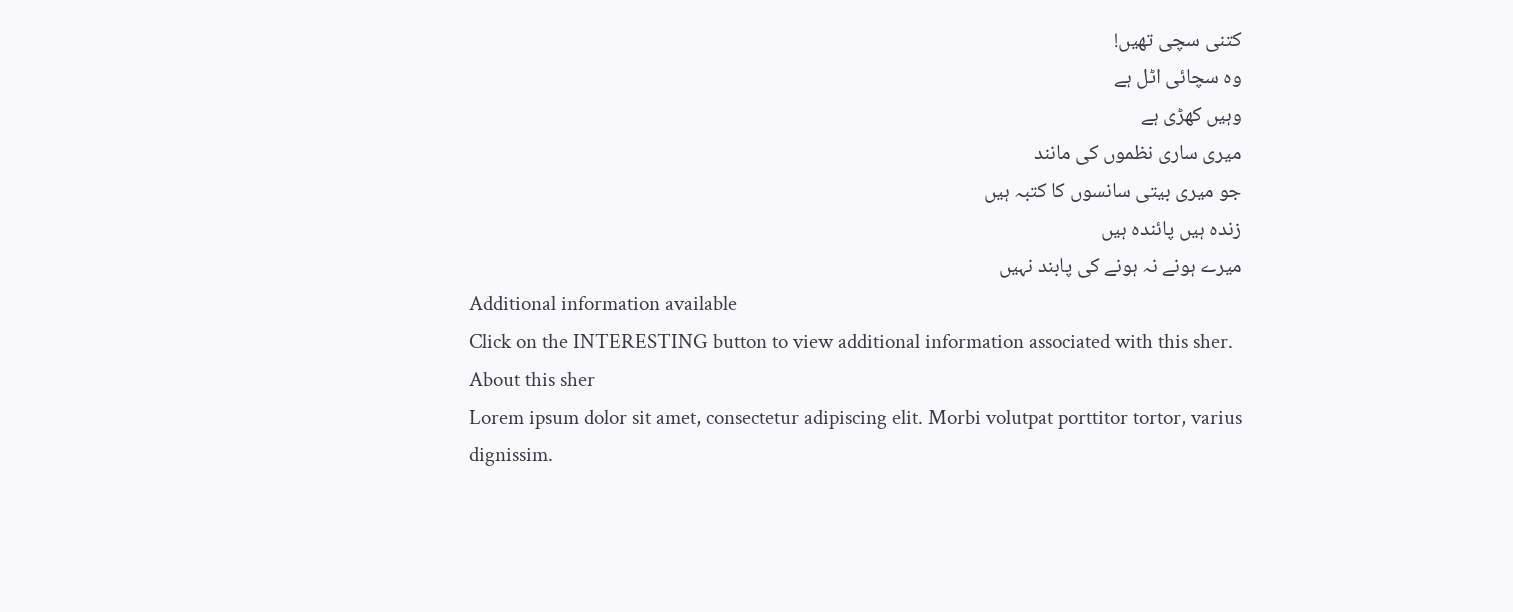کتنی سچی تھیں!
وہ سچائی اٹل ہے
وہیں کھڑی ہے
میری ساری نظموں کی مانند
جو میری بیتی سانسوں کا کتبہ ہیں
زندہ ہیں پائندہ ہیں
میرے ہونے نہ ہونے کی پابند نہیں
Additional information available
Click on the INTERESTING button to view additional information associated with this sher.
About this sher
Lorem ipsum dolor sit amet, consectetur adipiscing elit. Morbi volutpat porttitor tortor, varius dignissim.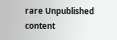rare Unpublished content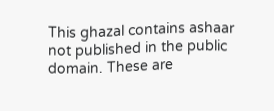This ghazal contains ashaar not published in the public domain. These are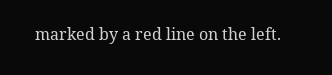marked by a red line on the left.